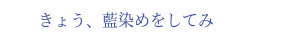きょう、藍染めをしてみ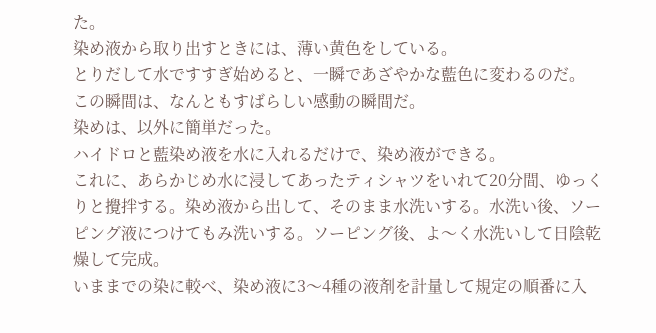た。
染め液から取り出すときには、薄い黄色をしている。
とりだして水ですすぎ始めると、一瞬であざやかな藍色に変わるのだ。
この瞬間は、なんともすばらしい感動の瞬間だ。
染めは、以外に簡単だった。
ハイドロと藍染め液を水に入れるだけで、染め液ができる。
これに、あらかじめ水に浸してあったティシャツをいれて20分間、ゆっくりと攪拌する。染め液から出して、そのまま水洗いする。水洗い後、ソーピング液につけてもみ洗いする。ソーピング後、よ〜く水洗いして日陰乾燥して完成。
いままでの染に較べ、染め液に3〜4種の液剤を計量して規定の順番に入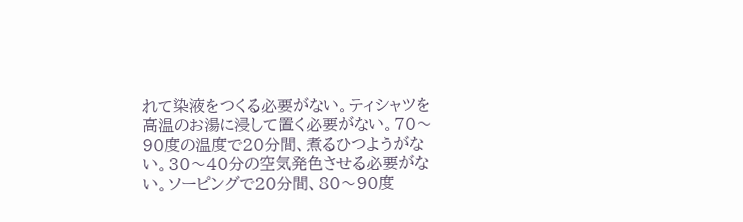れて染液をつくる必要がない。ティシャツを高温のお湯に浸して置く必要がない。70〜90度の温度で20分間、煮るひつようがない。30〜40分の空気発色させる必要がない。ソーピングで20分間、80〜90度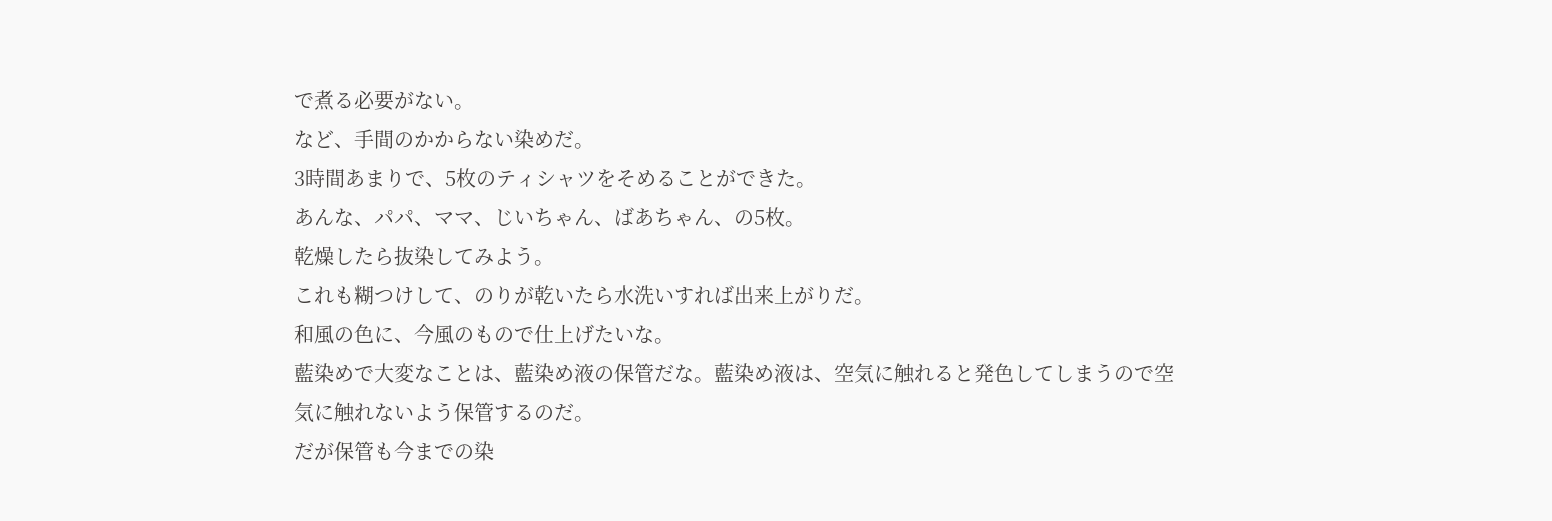で煮る必要がない。
など、手間のかからない染めだ。
3時間あまりで、5枚のティシャツをそめることができた。
あんな、パパ、ママ、じいちゃん、ばあちゃん、の5枚。
乾燥したら抜染してみよう。
これも糊つけして、のりが乾いたら水洗いすれば出来上がりだ。
和風の色に、今風のもので仕上げたいな。
藍染めで大変なことは、藍染め液の保管だな。藍染め液は、空気に触れると発色してしまうので空気に触れないよう保管するのだ。
だが保管も今までの染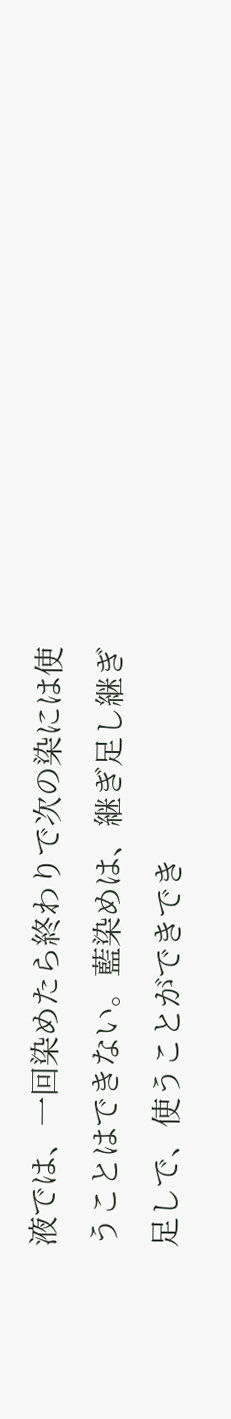液では、一回染めたら終わりで次の染には使うことはできない。藍染めは、継ぎ足し継ぎ足しで、使うことができでき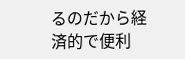るのだから経済的で便利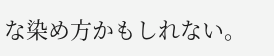な染め方かもしれない。